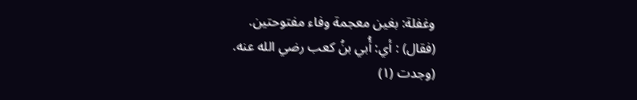وغفلة: بغين معجمة وفاء مفتوحتين.
(فقال) : أي: أُبي بنُ كعب رضي الله عنه.
(وجدت (١)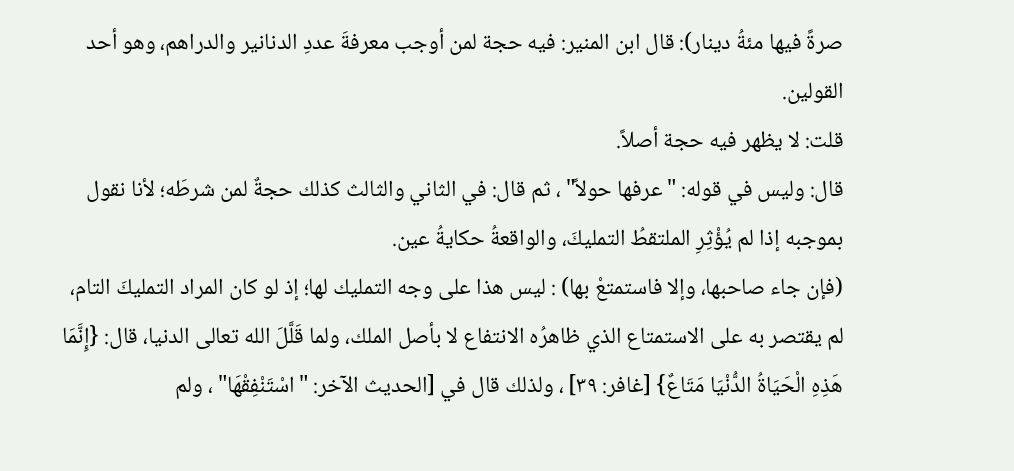صرةً فيها مئةُ دينار): قال ابن المنير: فيه حجة لمن أوجب معرفةَ عددِ الدنانير والدراهم، وهو أحد القولين.
قلت: لا يظهر فيه حجة أصلاً.
قال: وليس في قوله: "عرفها حولاً" ، ثم قال: في الثاني والثالث كذلك حجةٌ لمن شرطَه؛ لأنا نقول بموجبه إذا لم يُؤْثِرِ الملتقطُ التمليكَ، والواقعةُ حكايةُ عين.
(فإن جاء صاحبها، وإلا فاستمتعْ بها) : ليس هذا على وجه التمليك لها؛ إذ لو كان المراد التمليكَ التام، لم يقتصر به على الاستمتاع الذي ظاهرُه الانتفاع لا بأصل الملك، ولما قَلَّلَ الله تعالى الدنيا، قال: {إِنَّمَا هَذِهِ الْحَيَاةُ الدُّنْيَا مَتَاعٌ} [غافر: ٣٩] ، ولذلك قال في [الحديث الآخر: "اسْتَنْفِقْهَا" ، ولم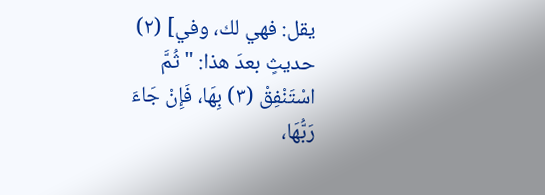يقل: فهي لك، وفي] (٢) حديثٍ بعدَ هذا: "ثُمَّ اسْتَنْفِقْ (٣) بِهَا، فَإِنْ جَاءَ رَبُّهَا،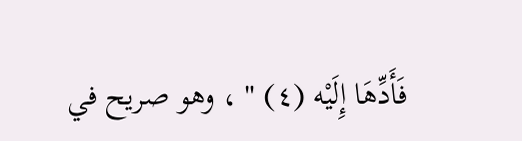فَأَدِّهَا إِلَيْه (٤) " ، وهو صريح في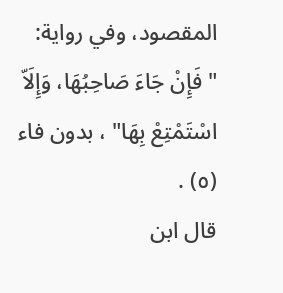المقصود، وفي رواية: "فَإِنْ جَاءَ صَاحِبُهَا، وَإِلَاّ اسْتَمْتِعْ بِهَا" ، بدون فاء (٥) .
قال ابن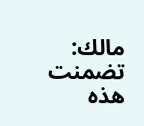مالك: تضمنت هذه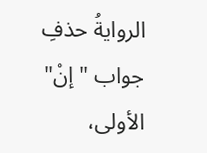الروايةُ حذفِ جواب "إنْ" الأولى،